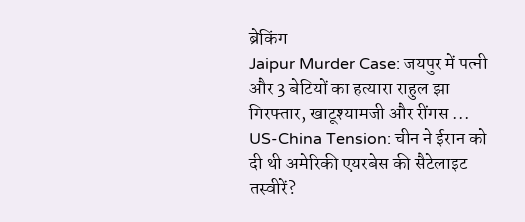ब्रेकिंग
Jaipur Murder Case: जयपुर में पत्नी और 3 बेटियों का हत्यारा राहुल झा गिरफ्तार, खाटूश्यामजी और रींगस ... US-China Tension: चीन ने ईरान को दी थी अमेरिकी एयरबेस की सैटेलाइट तस्वीरें?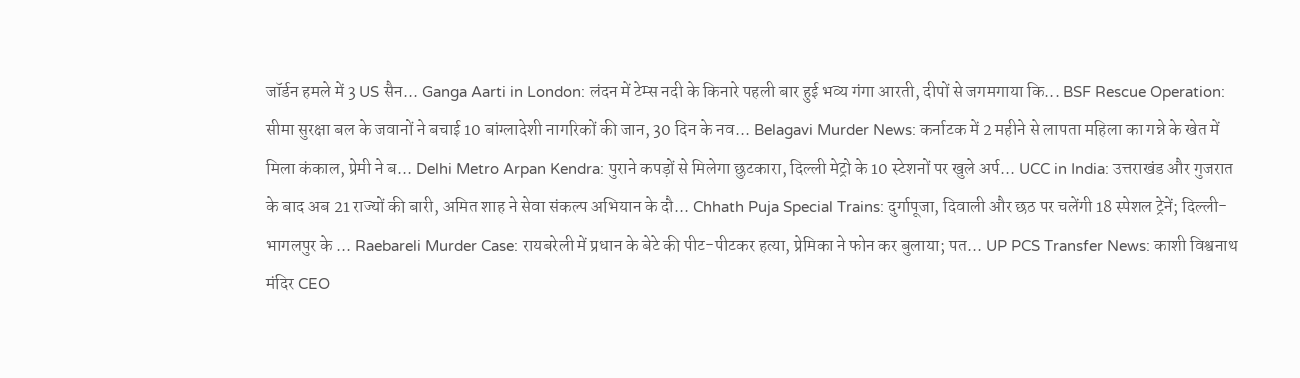जॉर्डन हमले में 3 US सैन... Ganga Aarti in London: लंदन में टेम्स नदी के किनारे पहली बार हुई भव्य गंगा आरती, दीपों से जगमगाया कि... BSF Rescue Operation: सीमा सुरक्षा बल के जवानों ने बचाई 10 बांग्लादेशी नागरिकों की जान, 30 दिन के नव... Belagavi Murder News: कर्नाटक में 2 महीने से लापता महिला का गन्ने के खेत में मिला कंकाल, प्रेमी ने ब... Delhi Metro Arpan Kendra: पुराने कपड़ों से मिलेगा छुटकारा, दिल्ली मेट्रो के 10 स्टेशनों पर खुले अर्प... UCC in India: उत्तराखंड और गुजरात के बाद अब 21 राज्यों की बारी, अमित शाह ने सेवा संकल्प अभियान के दौ... Chhath Puja Special Trains: दुर्गापूजा, दिवाली और छठ पर चलेंगी 18 स्पेशल ट्रेनें; दिल्ली-भागलपुर के ... Raebareli Murder Case: रायबरेली में प्रधान के बेटे की पीट-पीटकर हत्या, प्रेमिका ने फोन कर बुलाया; पत... UP PCS Transfer News: काशी विश्वनाथ मंदिर CEO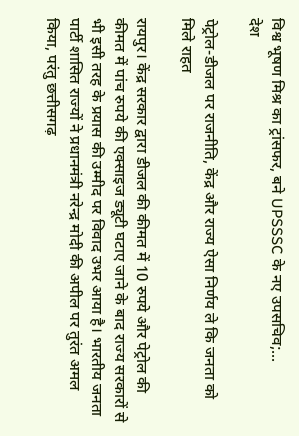विश्व भूषण मिश्र का ट्रांसफर, बने UPSSSC के नए उपसचिव;...
देश

पेट्रोल-डीजल पर राजनीति, केंद्र और राज्य ऐसा निर्णय ले कि जनता को मिले राहत

रायपुर। केंद्र सरकार द्वारा डीजल की कीमत में 10 रुपये और पेट्रोल की कीमत में पांच रुपये की एक्साइज ड्यूटी घटाए जाने के बाद राज्य सरकारों से भी इसी तरह के प्रयास की उम्मीद पर विवाद उभर आया है। भारतीय जनता पार्टी शासित राज्यों ने प्रधानमंत्री नरेन्द्र मोदी की अपील पर तुरंत अमल किया, परंतु छत्तीसगढ़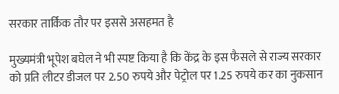सरकार तार्किक तौर पर इससे असहमत है

मुख्यमंत्री भूपेश बघेल ने भी स्पष्ट किया है कि केंद्र के इस फैसले से राज्य सरकार को प्रति लीटर डीजल पर 2.50 रुपये और पेट्रोल पर 1.25 रुपये कर का नुकसान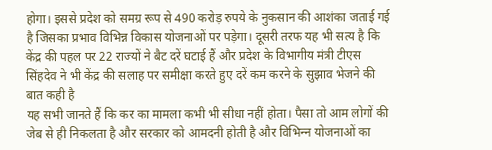होगा। इससे प्रदेश को समग्र रूप से 490 करोड़ रुपये के नुकसान की आशंका जताई गई है जिसका प्रभाव विभिन्न विकास योजनाओं पर पड़ेगा। दूसरी तरफ यह भी सत्य है कि केंद्र की पहल पर 22 राज्यों ने बैट दरें घटाई हैं और प्रदेश के विभागीय मंत्री टीएस सिंहदेव ने भी केंद्र की सलाह पर समीक्षा करते हुए दरें कम करने के सुझाव भेजने की बात कही है
यह सभी जानते हैं कि कर का मामला कभी भी सीधा नहीं होता। पैसा तो आम लोगों की जेब से ही निकलता है और सरकार को आमदनी होती है और विभिन्‍न योजनाओं का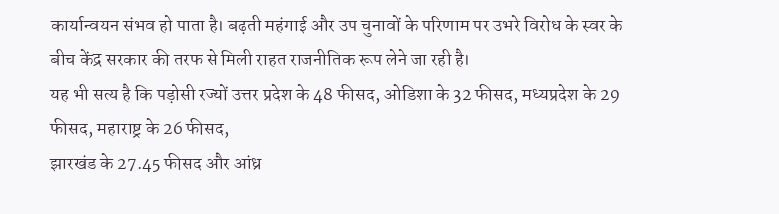कार्यान्वयन संभव हो पाता है। बढ़ती महंगाई और उप चुनावों के परिणाम पर उभरे विरोध के स्वर के बीच केंद्र सरकार की तरफ से मिली राहत राजनीतिक रूप लेने जा रही है।
यह भी सत्य है कि पड़ोसी रज्यों उत्तर प्रदेश के 48 फीसद, ओडिशा के 32 फीसद, मध्यप्रदेश के 29 फीसद, महाराष्ट्र के 26 फीसद,
झारखंड के 27.45 फीसद और आंध्र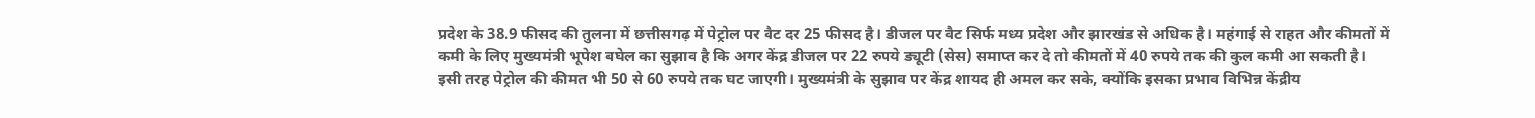प्रदेश के 38.9 फीसद की तुलना में छत्तीसगढ़ में पेट्रोल पर वैट दर 25 फीसद है। डीजल पर वैट सिर्फ मध्य प्रदेश और झारखंड से अधिक है। महंगाई से राहत और कीमतों में कमी के लिए मुख्यमंत्री भूपेश बघेल का सुझाव है कि अगर केंद्र डीजल पर 22 रुपये ड्यूटी (सेस) समाप्त कर दे तो कीमतों में 40 रुपये तक की कुल कमी आ सकती है।
इसी तरह पेट्रोल की कीमत भी 50 से 60 रुपये तक घट जाएगी। मुख्यमंत्री के सुझाव पर केंद्र शायद ही अमल कर सके, क्योंकि इसका प्रभाव विभिन्न केंद्रीय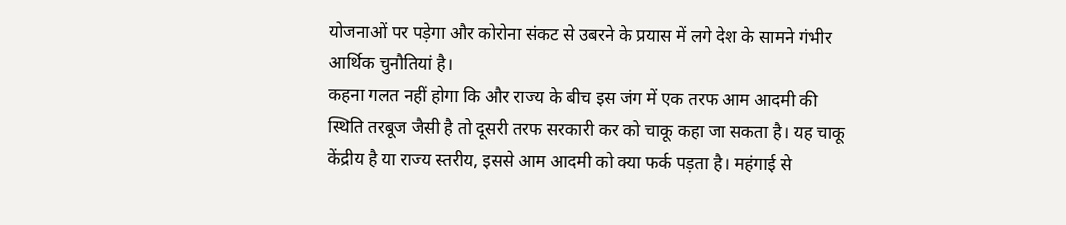योजनाओं पर पड़ेगा और कोरोना संकट से उबरने के प्रयास में लगे देश के सामने गंभीर आर्थिक चुनौतियां है।
कहना गलत नहीं होगा कि और राज्य के बीच इस जंग में एक तरफ आम आदमी की स्थिति तरबूज जैसी है तो दूसरी तरफ सरकारी कर को चाकू कहा जा सकता है। यह चाकू केंद्रीय है या राज्य स्तरीय, इससे आम आदमी को क्या फर्क पड़ता है। महंगाई से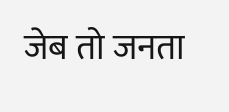जेब तो जनता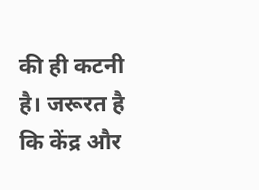की ही कटनी है। जरूरत है कि केंद्र और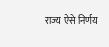राज्य ऐसे निर्णय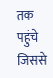तक पहुंचे जिससे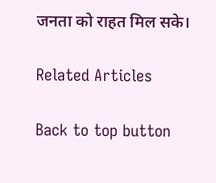जनता को राहत मिल सके।

Related Articles

Back to top button